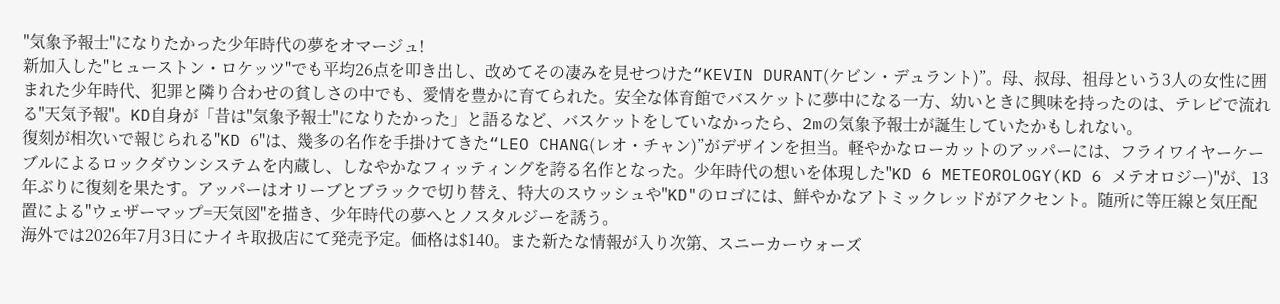"気象予報士"になりたかった少年時代の夢をオマージュ!
新加入した"ヒューストン・ロケッツ"でも平均26点を叩き出し、改めてその凄みを見せつけた“KEVIN DURANT(ケビン・デュラント)”。母、叔母、祖母という3人の女性に囲まれた少年時代、犯罪と隣り合わせの貧しさの中でも、愛情を豊かに育てられた。安全な体育館でバスケットに夢中になる一方、幼いときに興味を持ったのは、テレビで流れる"天気予報"。KD自身が「昔は"気象予報士"になりたかった」と語るなど、バスケットをしていなかったら、2mの気象予報士が誕生していたかもしれない。
復刻が相次いで報じられる"KD 6"は、幾多の名作を手掛けてきた“LEO CHANG(レオ・チャン)”がデザインを担当。軽やかなローカットのアッパーには、フライワイヤーケーブルによるロックダウンシステムを内蔵し、しなやかなフィッティングを誇る名作となった。少年時代の想いを体現した"KD 6 METEOROLOGY(KD 6 メテオロジー)"が、13年ぶりに復刻を果たす。アッパーはオリーブとブラックで切り替え、特大のスウッシュや"KD"のロゴには、鮮やかなアトミックレッドがアクセント。随所に等圧線と気圧配置による"ウェザーマップ=天気図"を描き、少年時代の夢へとノスタルジーを誘う。
海外では2026年7月3日にナイキ取扱店にて発売予定。価格は$140。また新たな情報が入り次第、スニーカーウォーズ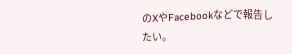のXやFacebookなどで報告したい。